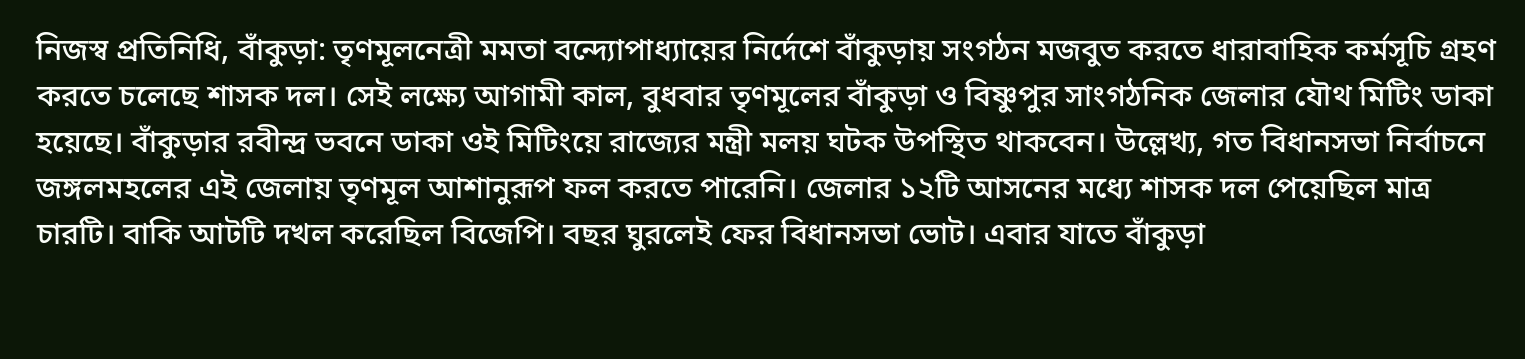নিজস্ব প্রতিনিধি, বাঁকুড়া: তৃণমূলনেত্রী মমতা বন্দ্যোপাধ্যায়ের নির্দেশে বাঁকুড়ায় সংগঠন মজবুত করতে ধারাবাহিক কর্মসূচি গ্রহণ করতে চলেছে শাসক দল। সেই লক্ষ্যে আগামী কাল, বুধবার তৃণমূলের বাঁকুড়া ও বিষ্ণুপুর সাংগঠনিক জেলার যৌথ মিটিং ডাকা হয়েছে। বাঁকুড়ার রবীন্দ্র ভবনে ডাকা ওই মিটিংয়ে রাজ্যের মন্ত্রী মলয় ঘটক উপস্থিত থাকবেন। উল্লেখ্য, গত বিধানসভা নির্বাচনে জঙ্গলমহলের এই জেলায় তৃণমূল আশানুরূপ ফল করতে পারেনি। জেলার ১২টি আসনের মধ্যে শাসক দল পেয়েছিল মাত্র চারটি। বাকি আটটি দখল করেছিল বিজেপি। বছর ঘুরলেই ফের বিধানসভা ভোট। এবার যাতে বাঁকুড়া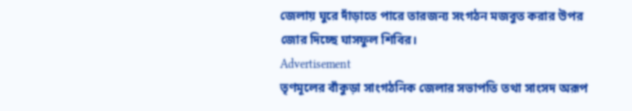জেলায় ঘুরে দাঁড়াতে পারে তারজন্য সংগঠন মজবুত করার উপর জোর দিচ্ছে ঘাসফুল শিবির।
Advertisement
তৃণমূলের বাঁকুড়া সাংগঠনিক জেলার সভাপতি তথা সাংসদ অরূপ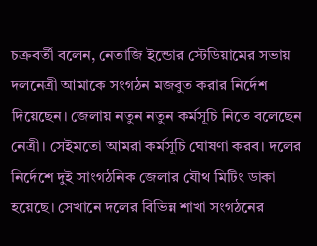চক্রবর্তী বলেন, নেতাজি ইন্ডোর স্টেডিয়ামের সভায় দলনেত্রী আমাকে সংগঠন মজবুত করার নির্দেশ দিয়েছেন। জেলায় নতুন নতুন কর্মসূচি নিতে বলেছেন নেত্রী। সেইমতো আমরা কর্মসূচি ঘোষণা করব। দলের নির্দেশে দুই সাংগঠনিক জেলার যৌথ মিটিং ডাকা হয়েছে। সেখানে দলের বিভিন্ন শাখা সংগঠনের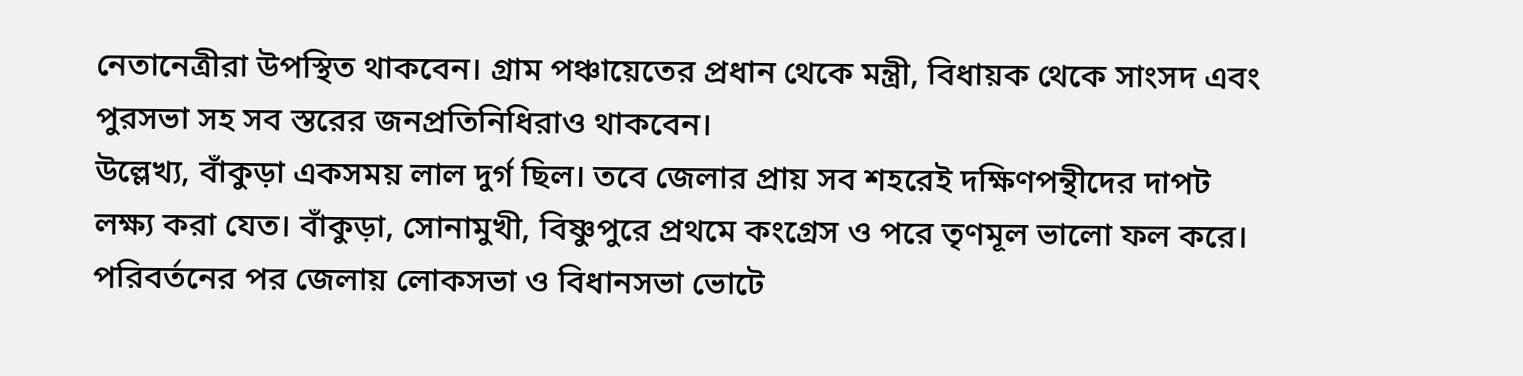নেতানেত্রীরা উপস্থিত থাকবেন। গ্রাম পঞ্চায়েতের প্রধান থেকে মন্ত্রী, বিধায়ক থেকে সাংসদ এবং পুরসভা সহ সব স্তরের জনপ্রতিনিধিরাও থাকবেন।
উল্লেখ্য, বাঁকুড়া একসময় লাল দুর্গ ছিল। তবে জেলার প্রায় সব শহরেই দক্ষিণপন্থীদের দাপট লক্ষ্য করা যেত। বাঁকুড়া, সোনামুখী, বিষ্ণুপুরে প্রথমে কংগ্রেস ও পরে তৃণমূল ভালো ফল করে। পরিবর্তনের পর জেলায় লোকসভা ও বিধানসভা ভোটে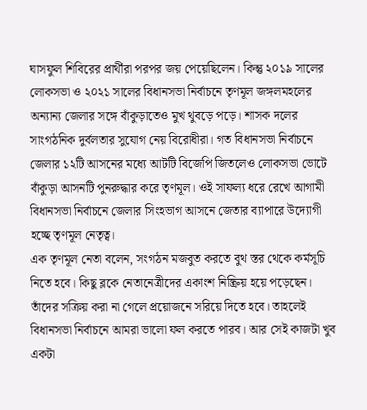ঘাসফুল শিবিরের প্রার্থীরা পরপর জয় পেয়েছিলেন। কিন্তু ২০১৯ সালের লোকসভা ও ২০২১ সালের বিধানসভা নির্বাচনে তৃণমূল জঙ্গলমহলের অন্যান্য জেলার সঙ্গে বাঁকুড়াতেও মুখ থুবড়ে পড়ে। শাসক দলের সাংগঠনিক দুর্বলতার সুযোগ নেয় বিরোধীরা। গত বিধানসভা নির্বাচনে জেলার ১২টি আসনের মধ্যে আটটি বিজেপি জিতলেও লোকসভা ভোটে বাঁকুড়া আসনটি পুনরুদ্ধার করে তৃণমূল। ওই সাফল্য ধরে রেখে আগামী বিধানসভা নির্বাচনে জেলার সিংহভাগ আসনে জেতার ব্যাপারে উদ্যোগী হচ্ছে তৃণমূল নেতৃত্ব।
এক তৃণমূল নেতা বলেন, সংগঠন মজবুত করতে বুথ স্তর থেকে কর্মসূচি নিতে হবে। কিছু ব্লকে নেতানেত্রীদের একাংশ নিষ্ক্রিয় হয়ে পড়েছেন। তাঁদের সক্রিয় করা না গেলে প্রয়োজনে সরিয়ে দিতে হবে। তাহলেই বিধানসভা নির্বাচনে আমরা ভালো ফল করতে পারব। আর সেই কাজটা খুব একটা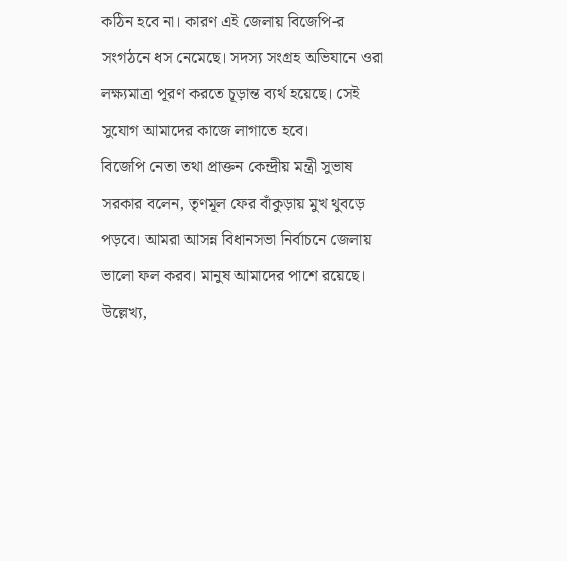কঠিন হবে না। কারণ এই জেলায় বিজেপি-র সংগঠনে ধস নেমেছে। সদস্য সংগ্রহ অভিযানে ওরা লক্ষ্যমাত্রা পূরণ করতে চূড়ান্ত ব্যর্থ হয়েছে। সেই সুযোগ আমাদের কাজে লাগাতে হবে।
বিজেপি নেতা তথা প্রাক্তন কেন্দ্রীয় মন্ত্রী সুভাষ সরকার বলেন, তৃণমূল ফের বাঁকুড়ায় মুখ থুবড়ে পড়বে। আমরা আসন্ন বিধানসভা নির্বাচনে জেলায় ভালো ফল করব। মানুষ আমাদের পাশে রয়েছে।
উল্লেখ্য,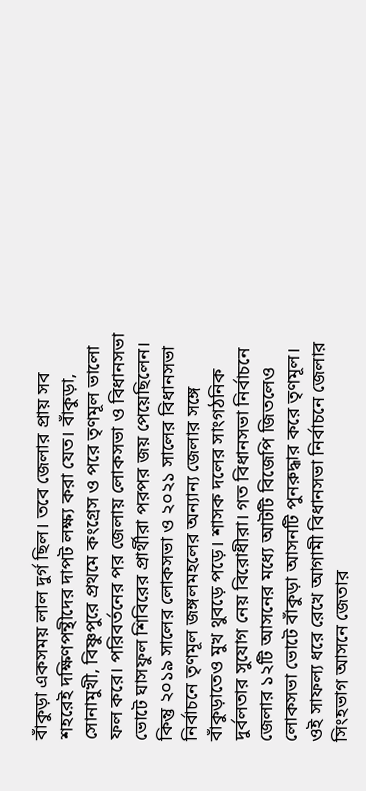বাঁকুড়া একসময় লাল দুর্গ ছিল। তবে জেলার প্রায় সব শহরেই দক্ষিণপন্থীদের দাপট লক্ষ্য করা যেত। বাঁকুড়া, সোনামুখী, বিষ্ণুপুরে প্রথমে কংগ্রেস ও পরে তৃণমূল ভালো ফল করে। পরিবর্তনের পর জেলায় লোকসভা ও বিধানসভা ভোটে ঘাসফুল শিবিরের প্রার্থীরা পরপর জয় পেয়েছিলেন। কিন্তু ২০১৯ সালের লোকসভা ও ২০২১ সালের বিধানসভা নির্বাচনে তৃণমূল জঙ্গলমহলের অন্যান্য জেলার সঙ্গে বাঁকুড়াতেও মুখ থুবড়ে পড়ে। শাসক দলের সাংগঠনিক দুর্বলতার সুযোগ নেয় বিরোধীরা। গত বিধানসভা নির্বাচনে জেলার ১২টি আসনের মধ্যে আটটি বিজেপি জিতলেও লোকসভা ভোটে বাঁকুড়া আসনটি পুনরুদ্ধার করে তৃণমূল। ওই সাফল্য ধরে রেখে আগামী বিধানসভা নির্বাচনে জেলার সিংহভাগ আসনে জেতার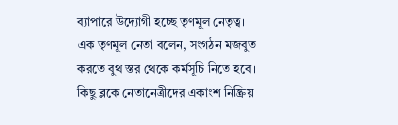ব্যাপারে উদ্যোগী হচ্ছে তৃণমূল নেতৃত্ব।
এক তৃণমূল নেতা বলেন, সংগঠন মজবুত করতে বুথ স্তর থেকে কর্মসূচি নিতে হবে। কিছু ব্লকে নেতানেত্রীদের একাংশ নিষ্ক্রিয়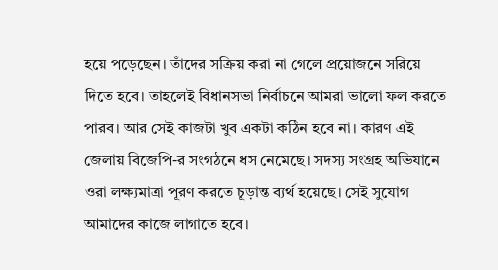হয়ে পড়েছেন। তাঁদের সক্রিয় করা না গেলে প্রয়োজনে সরিয়ে দিতে হবে। তাহলেই বিধানসভা নির্বাচনে আমরা ভালো ফল করতে পারব। আর সেই কাজটা খুব একটা কঠিন হবে না। কারণ এই জেলায় বিজেপি-র সংগঠনে ধস নেমেছে। সদস্য সংগ্রহ অভিযানে ওরা লক্ষ্যমাত্রা পূরণ করতে চূড়ান্ত ব্যর্থ হয়েছে। সেই সুযোগ আমাদের কাজে লাগাতে হবে।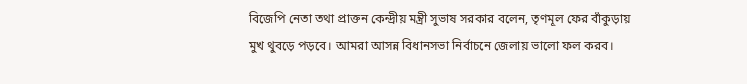বিজেপি নেতা তথা প্রাক্তন কেন্দ্রীয় মন্ত্রী সুভাষ সরকার বলেন, তৃণমূল ফের বাঁকুড়ায় মুখ থুবড়ে পড়বে। আমরা আসন্ন বিধানসভা নির্বাচনে জেলায় ভালো ফল করব।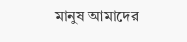মানুষ আমাদের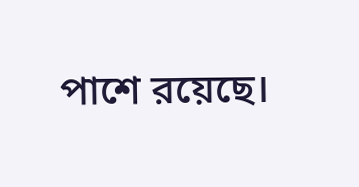পাশে রয়েছে।